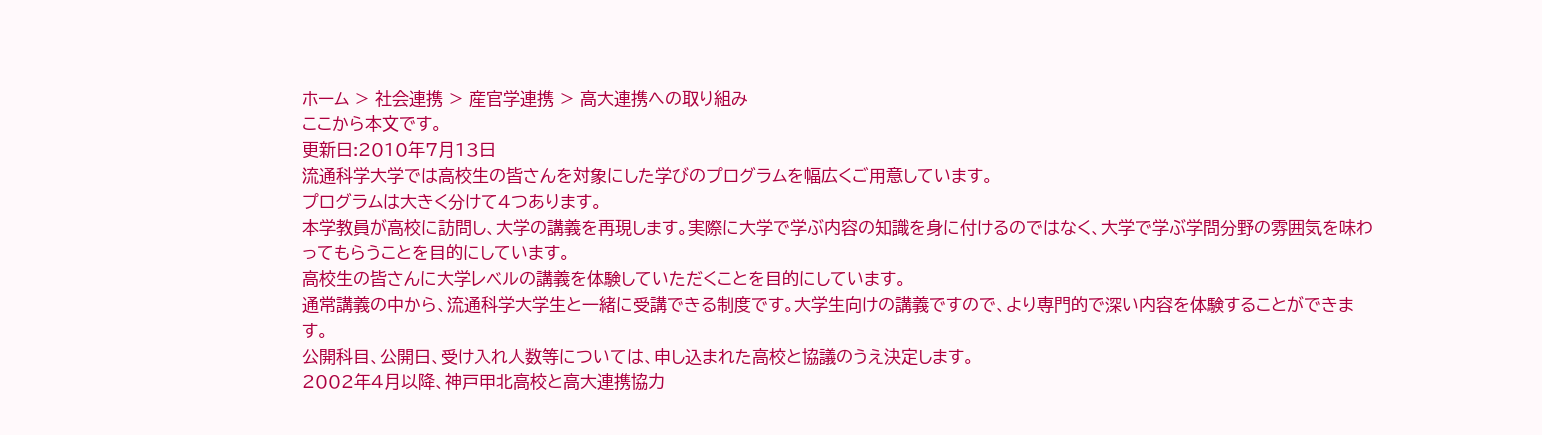ホーム > 社会連携 > 産官学連携 > 高大連携への取り組み
ここから本文です。
更新日:2010年7月13日
流通科学大学では高校生の皆さんを対象にした学びのプログラムを幅広くご用意しています。
プログラムは大きく分けて4つあります。
本学教員が高校に訪問し、大学の講義を再現します。実際に大学で学ぶ内容の知識を身に付けるのではなく、大学で学ぶ学問分野の雰囲気を味わってもらうことを目的にしています。
高校生の皆さんに大学レベルの講義を体験していただくことを目的にしています。
通常講義の中から、流通科学大学生と一緒に受講できる制度です。大学生向けの講義ですので、より専門的で深い内容を体験することができます。
公開科目、公開日、受け入れ人数等については、申し込まれた高校と協議のうえ決定します。
2002年4月以降、神戸甲北高校と高大連携協力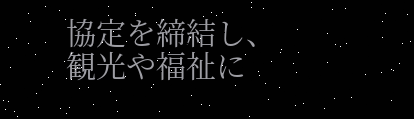協定を締結し、観光や福祉に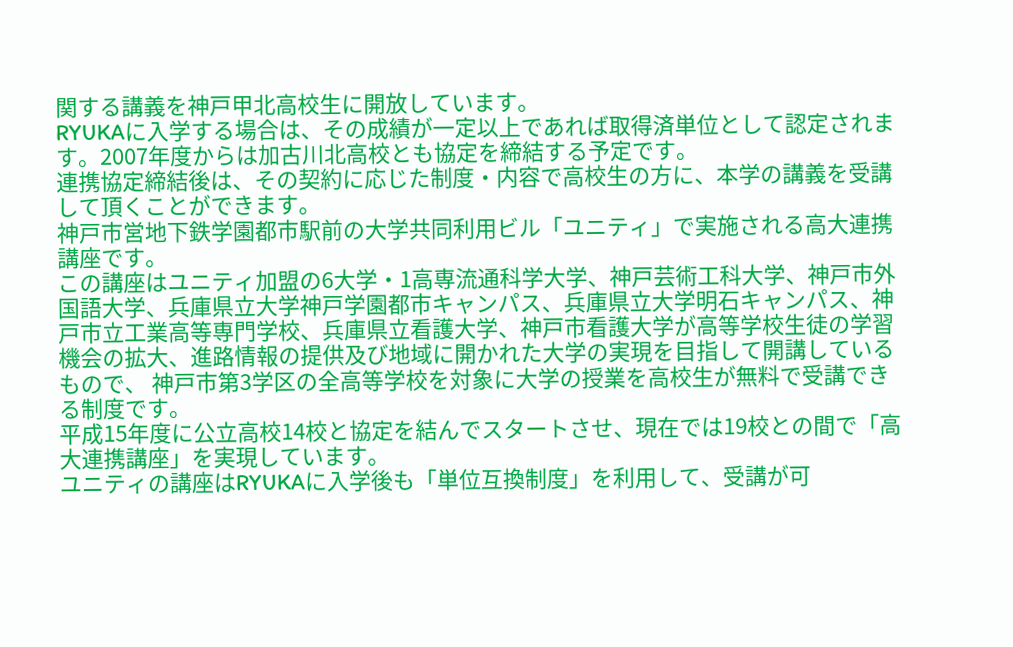関する講義を神戸甲北高校生に開放しています。
RYUKAに入学する場合は、その成績が一定以上であれば取得済単位として認定されます。2007年度からは加古川北高校とも協定を締結する予定です。
連携協定締結後は、その契約に応じた制度・内容で高校生の方に、本学の講義を受講して頂くことができます。
神戸市営地下鉄学園都市駅前の大学共同利用ビル「ユニティ」で実施される高大連携講座です。
この講座はユニティ加盟の6大学・1高専流通科学大学、神戸芸術工科大学、神戸市外国語大学、兵庫県立大学神戸学園都市キャンパス、兵庫県立大学明石キャンパス、神戸市立工業高等専門学校、兵庫県立看護大学、神戸市看護大学が高等学校生徒の学習機会の拡大、進路情報の提供及び地域に開かれた大学の実現を目指して開講しているもので、 神戸市第3学区の全高等学校を対象に大学の授業を高校生が無料で受講できる制度です。
平成15年度に公立高校14校と協定を結んでスタートさせ、現在では19校との間で「高大連携講座」を実現しています。
ユニティの講座はRYUKAに入学後も「単位互換制度」を利用して、受講が可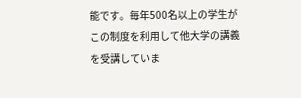能です。毎年500名以上の学生がこの制度を利用して他大学の講義を受講していま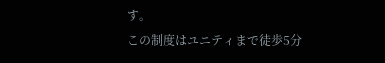す。
この制度はユニティまで徒歩5分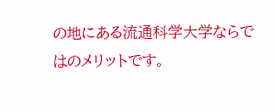の地にある流通科学大学ならではのメリットです。